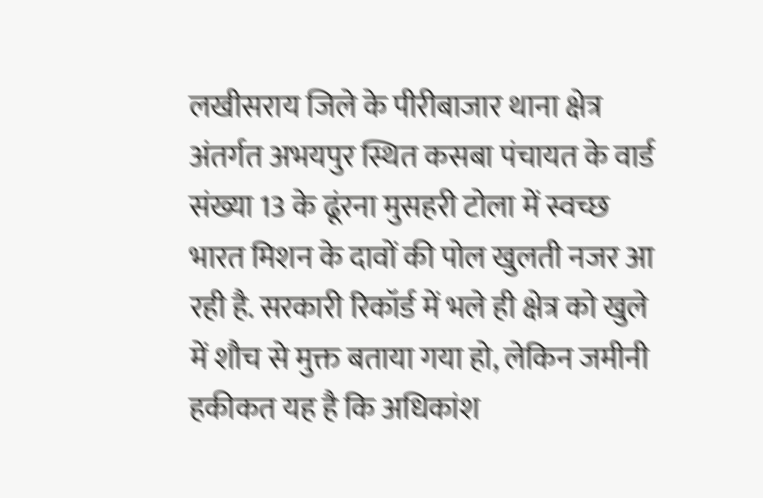लखीसराय जिले के पीरीबाजार थाना क्षेत्र अंतर्गत अभयपुर स्थित कसबा पंचायत के वार्ड संख्या 13 के ढूंरना मुसहरी टोला में स्वच्छ भारत मिशन के दावों की पोल खुलती नजर आ रही है. सरकारी रिकॉर्ड में भले ही क्षेत्र को खुले में शौच से मुक्त बताया गया हो, लेकिन जमीनी हकीकत यह है कि अधिकांश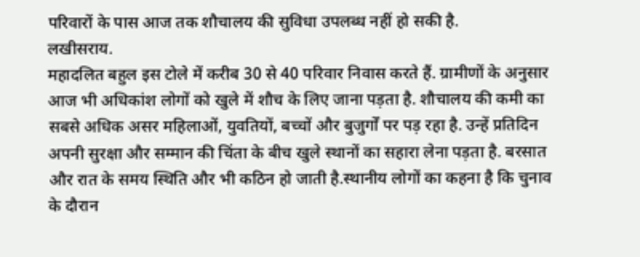परिवारों के पास आज तक शौचालय की सुविधा उपलब्ध नहीं हो सकी है.
लखीसराय.
महादलित बहुल इस टोले में करीब 30 से 40 परिवार निवास करते हैं. ग्रामीणों के अनुसार आज भी अधिकांश लोगों को खुले में शौच के लिए जाना पड़ता है. शौचालय की कमी का सबसे अधिक असर महिलाओं, युवतियों, बच्चों और बुजुर्गों पर पड़ रहा है. उन्हें प्रतिदिन अपनी सुरक्षा और सम्मान की चिंता के बीच खुले स्थानों का सहारा लेना पड़ता है. बरसात और रात के समय स्थिति और भी कठिन हो जाती है.स्थानीय लोगों का कहना है कि चुनाव के दौरान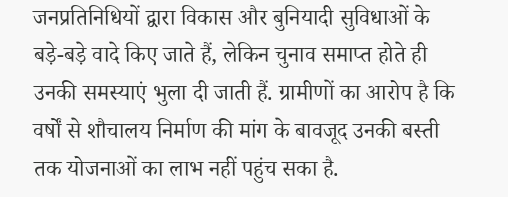जनप्रतिनिधियों द्वारा विकास और बुनियादी सुविधाओं के बड़े-बड़े वादे किए जाते हैं, लेकिन चुनाव समाप्त होते ही उनकी समस्याएं भुला दी जाती हैं. ग्रामीणों का आरोप है कि वर्षों से शौचालय निर्माण की मांग के बावजूद उनकी बस्ती तक योजनाओं का लाभ नहीं पहुंच सका है.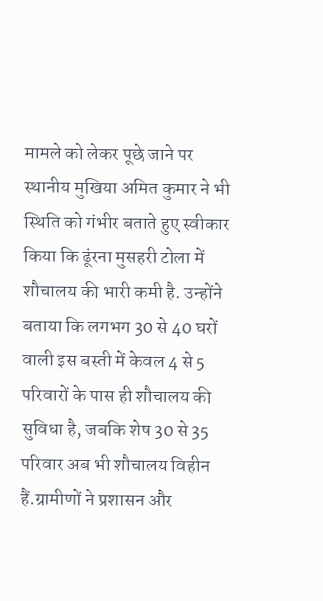मामले को लेकर पूछे जाने पर स्थानीय मुखिया अमित कुमार ने भी स्थिति को गंभीर बताते हुए स्वीकार किया कि ढूंरना मुसहरी टोला में शौचालय की भारी कमी है. उन्होंने बताया कि लगभग 30 से 40 घरों वाली इस बस्ती में केवल 4 से 5 परिवारों के पास ही शौचालय की सुविधा है, जबकि शेष 30 से 35 परिवार अब भी शौचालय विहीन हैं.ग्रामीणों ने प्रशासन और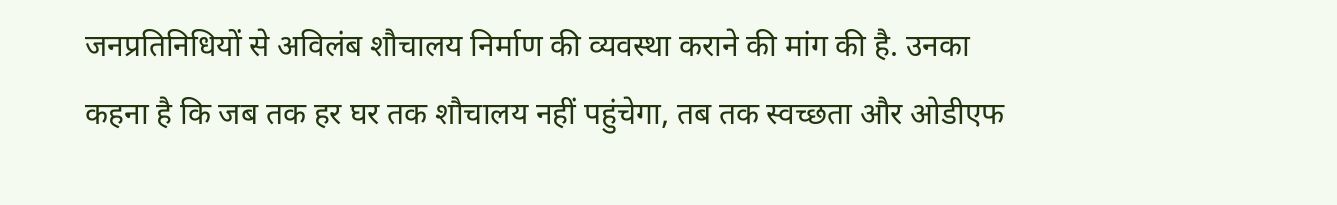जनप्रतिनिधियों से अविलंब शौचालय निर्माण की व्यवस्था कराने की मांग की है. उनका कहना है कि जब तक हर घर तक शौचालय नहीं पहुंचेगा, तब तक स्वच्छता और ओडीएफ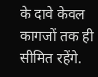के दावे केवल कागजों तक ही सीमित रहेंगे.